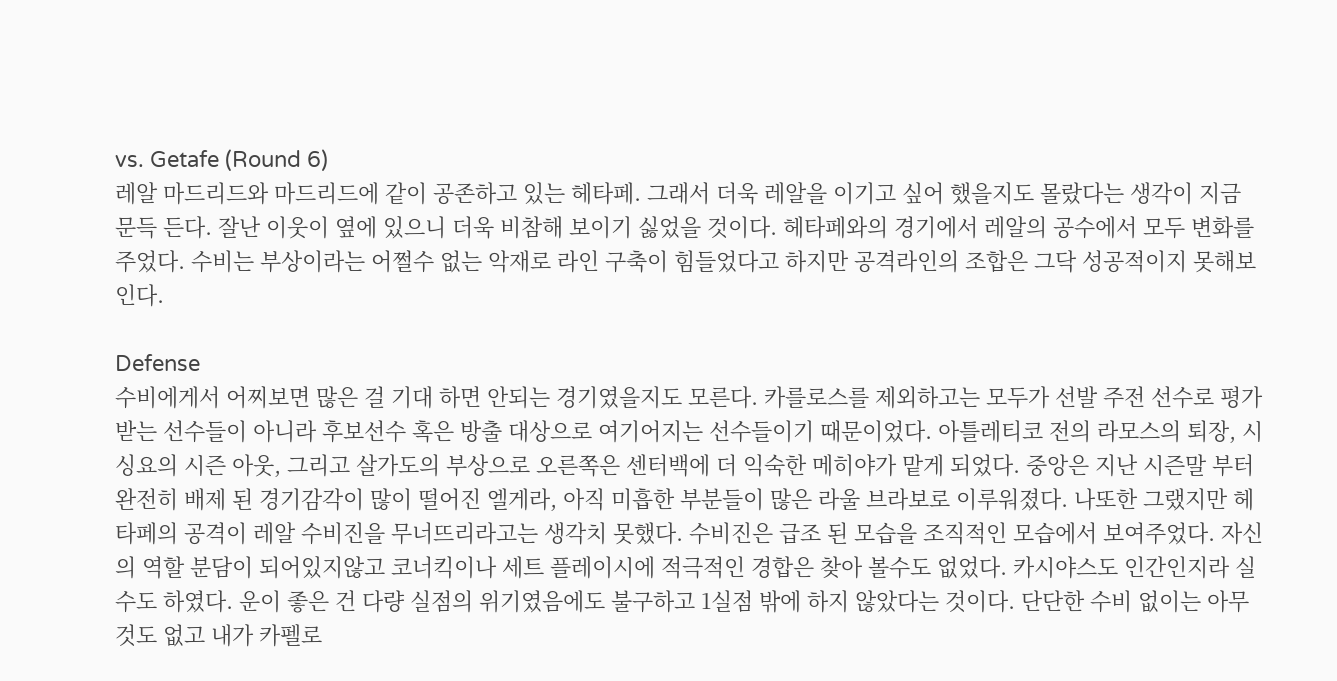vs. Getafe (Round 6)
레알 마드리드와 마드리드에 같이 공존하고 있는 헤타페. 그래서 더욱 레알을 이기고 싶어 했을지도 몰랐다는 생각이 지금 문득 든다. 잘난 이웃이 옆에 있으니 더욱 비참해 보이기 싫었을 것이다. 헤타페와의 경기에서 레알의 공수에서 모두 변화를 주었다. 수비는 부상이라는 어쩔수 없는 악재로 라인 구축이 힘들었다고 하지만 공격라인의 조합은 그닥 성공적이지 못해보인다.

Defense
수비에게서 어찌보면 많은 걸 기대 하면 안되는 경기였을지도 모른다. 카를로스를 제외하고는 모두가 선발 주전 선수로 평가 받는 선수들이 아니라 후보선수 혹은 방출 대상으로 여기어지는 선수들이기 때문이었다. 아틀레티코 전의 라모스의 퇴장, 시싱요의 시즌 아웃, 그리고 살가도의 부상으로 오른쪽은 센터백에 더 익숙한 메히야가 맡게 되었다. 중앙은 지난 시즌말 부터 완전히 배제 된 경기감각이 많이 떨어진 엘게라, 아직 미흡한 부분들이 많은 라울 브라보로 이루워졌다. 나또한 그랬지만 헤타페의 공격이 레알 수비진을 무너뜨리라고는 생각치 못했다. 수비진은 급조 된 모습을 조직적인 모습에서 보여주었다. 자신의 역할 분담이 되어있지않고 코너킥이나 세트 플레이시에 적극적인 경합은 찾아 볼수도 없었다. 카시야스도 인간인지라 실수도 하였다. 운이 좋은 건 다량 실점의 위기였음에도 불구하고 1실점 밖에 하지 않았다는 것이다. 단단한 수비 없이는 아무 것도 없고 내가 카펠로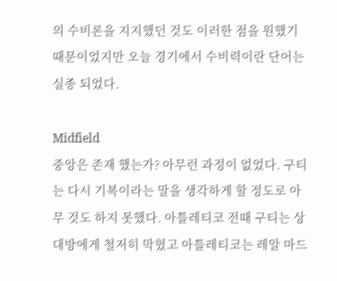의 수비론을 지지했던 것도 이러한 점을 원했기 때문이었지만 오늘 경기에서 수비력이란 단어는 실종 되었다.

Midfield
중앙은 존재 했는가? 아무런 과정이 없었다. 구티는 다시 기복이라는 말을 생각하게 할 정도로 아무 것도 하지 못했다. 아틀레티코 전때 구티는 상대방에게 철저히 막혔고 아틀레티코는 레알 마드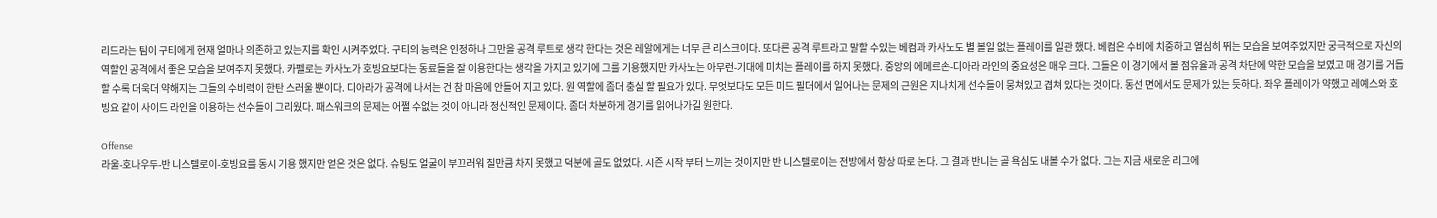리드라는 팀이 구티에게 현재 얼마나 의존하고 있는지를 확인 시켜주었다. 구티의 능력은 인정하나 그만을 공격 루트로 생각 한다는 것은 레알에게는 너무 큰 리스크이다. 또다른 공격 루트라고 말할 수있는 베컴과 카사노도 별 볼일 없는 플레이를 일관 했다. 베컴은 수비에 치중하고 열심히 뛰는 모습을 보여주었지만 궁극적으로 자신의 역할인 공격에서 좋은 모습을 보여주지 못했다. 카펠로는 카사노가 호빙요보다는 동료들을 잘 이용한다는 생각을 가지고 있기에 그를 기용했지만 카사노는 아무런-기대에 미치는 플레이를 하지 못했다. 중앙의 에메르손-디아라 라인의 중요성은 매우 크다. 그들은 이 경기에서 볼 점유율과 공격 차단에 약한 모습을 보였고 매 경기를 거듭할 수록 더욱더 약해지는 그들의 수비력이 한탄 스러울 뿐이다. 디아라가 공격에 나서는 건 참 마음에 안들어 지고 있다. 원 역할에 좀더 충실 할 필요가 있다. 무엇보다도 모든 미드 필더에서 일어나는 문제의 근원은 지나치게 선수들이 뭉쳐있고 겹쳐 있다는 것이다. 동선 면에서도 문제가 있는 듯하다. 좌우 플레이가 약했고 레예스와 호빙요 같이 사이드 라인을 이용하는 선수들이 그리웠다. 패스워크의 문제는 어쩔 수없는 것이 아니라 정신적인 문제이다. 좀더 차분하게 경기를 읽어나가길 원한다.

Offense
라울-호나우두-반 니스텔로이-호빙요를 동시 기용 했지만 얻은 것은 없다. 슈팅도 얼굴이 부끄러워 질만큼 차지 못했고 덕분에 골도 없었다. 시즌 시작 부터 느끼는 것이지만 반 니스텔로이는 전방에서 항상 따로 논다. 그 결과 반니는 골 욕심도 내볼 수가 없다. 그는 지금 새로운 리그에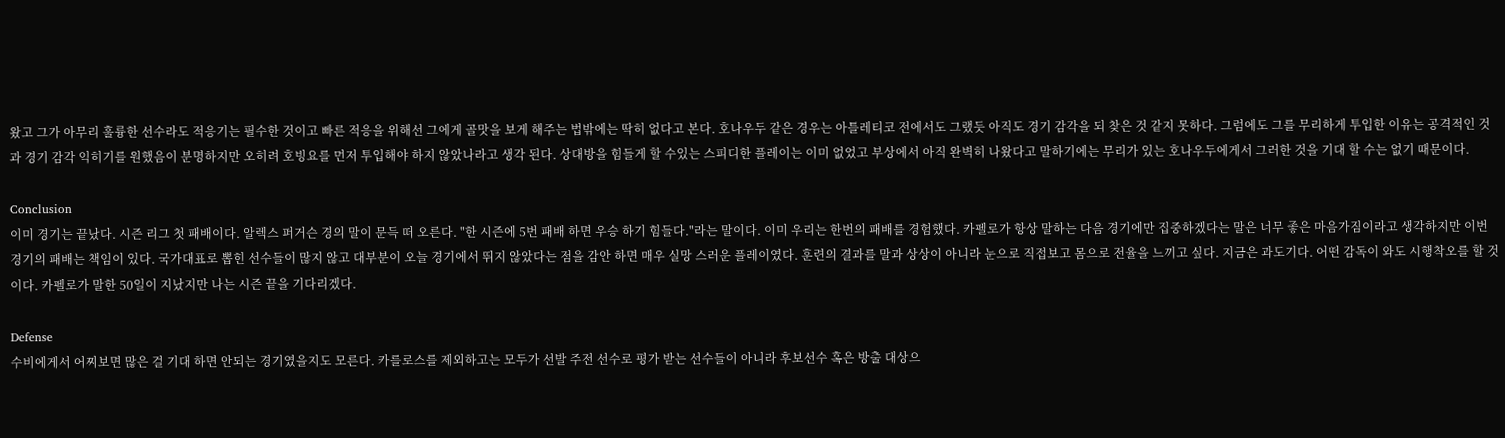왔고 그가 아무리 훌륭한 선수라도 적응기는 필수한 것이고 빠른 적응을 위해선 그에게 골맛을 보게 해주는 법밖에는 딱히 없다고 본다. 호나우두 같은 경우는 아틀레티코 전에서도 그랬듯 아직도 경기 감각을 되 찾은 것 같지 못하다. 그럼에도 그를 무리하게 투입한 이유는 공격적인 것과 경기 감각 익히기를 원했음이 분명하지만 오히려 호빙요를 먼저 투입해야 하지 않았나라고 생각 된다. 상대방을 힘들게 할 수있는 스피디한 플레이는 이미 없었고 부상에서 아직 완벽히 나왔다고 말하기에는 무리가 있는 호나우두에게서 그러한 것을 기대 할 수는 없기 때문이다.

Conclusion
이미 경기는 끝났다. 시즌 리그 첫 패배이다. 알렉스 퍼거슨 경의 말이 문득 떠 오른다. "한 시즌에 5번 패배 하면 우승 하기 힘들다."라는 말이다. 이미 우리는 한번의 패배를 경험했다. 카펠로가 항상 말하는 다음 경기에만 집중하겠다는 말은 너무 좋은 마음가짐이라고 생각하지만 이번 경기의 패배는 책임이 있다. 국가대표로 뽑힌 선수들이 많지 않고 대부분이 오늘 경기에서 뛰지 않았다는 점을 감안 하면 매우 실망 스러운 플레이였다. 훈련의 결과를 말과 상상이 아니라 눈으로 직접보고 몸으로 전율을 느끼고 싶다. 지금은 과도기다. 어떤 감독이 와도 시행착오를 할 것이다. 카펠로가 말한 50일이 지났지만 나는 시즌 끝을 기다리겠다.

Defense
수비에게서 어찌보면 많은 걸 기대 하면 안되는 경기였을지도 모른다. 카를로스를 제외하고는 모두가 선발 주전 선수로 평가 받는 선수들이 아니라 후보선수 혹은 방출 대상으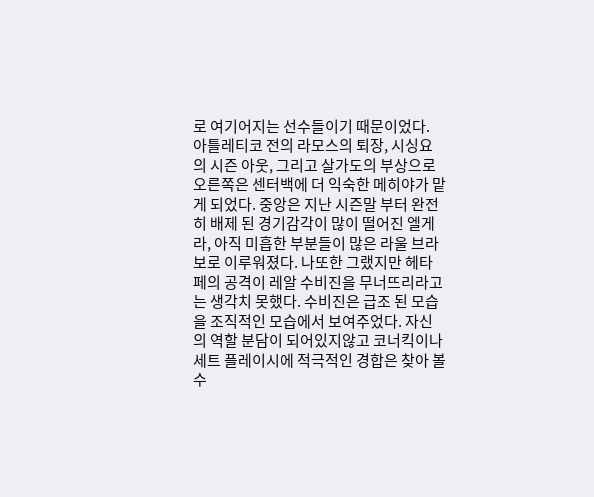로 여기어지는 선수들이기 때문이었다. 아틀레티코 전의 라모스의 퇴장, 시싱요의 시즌 아웃, 그리고 살가도의 부상으로 오른쪽은 센터백에 더 익숙한 메히야가 맡게 되었다. 중앙은 지난 시즌말 부터 완전히 배제 된 경기감각이 많이 떨어진 엘게라, 아직 미흡한 부분들이 많은 라울 브라보로 이루워졌다. 나또한 그랬지만 헤타페의 공격이 레알 수비진을 무너뜨리라고는 생각치 못했다. 수비진은 급조 된 모습을 조직적인 모습에서 보여주었다. 자신의 역할 분담이 되어있지않고 코너킥이나 세트 플레이시에 적극적인 경합은 찾아 볼수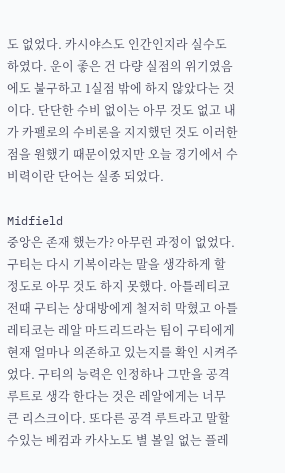도 없었다. 카시야스도 인간인지라 실수도 하였다. 운이 좋은 건 다량 실점의 위기였음에도 불구하고 1실점 밖에 하지 않았다는 것이다. 단단한 수비 없이는 아무 것도 없고 내가 카펠로의 수비론을 지지했던 것도 이러한 점을 원했기 때문이었지만 오늘 경기에서 수비력이란 단어는 실종 되었다.

Midfield
중앙은 존재 했는가? 아무런 과정이 없었다. 구티는 다시 기복이라는 말을 생각하게 할 정도로 아무 것도 하지 못했다. 아틀레티코 전때 구티는 상대방에게 철저히 막혔고 아틀레티코는 레알 마드리드라는 팀이 구티에게 현재 얼마나 의존하고 있는지를 확인 시켜주었다. 구티의 능력은 인정하나 그만을 공격 루트로 생각 한다는 것은 레알에게는 너무 큰 리스크이다. 또다른 공격 루트라고 말할 수있는 베컴과 카사노도 별 볼일 없는 플레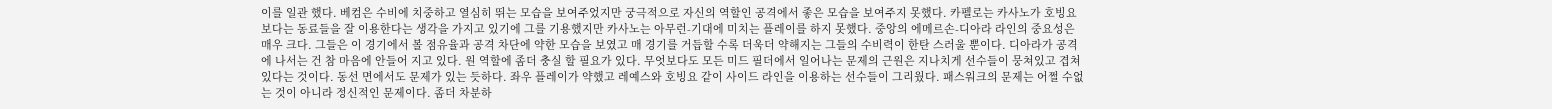이를 일관 했다. 베컴은 수비에 치중하고 열심히 뛰는 모습을 보여주었지만 궁극적으로 자신의 역할인 공격에서 좋은 모습을 보여주지 못했다. 카펠로는 카사노가 호빙요보다는 동료들을 잘 이용한다는 생각을 가지고 있기에 그를 기용했지만 카사노는 아무런-기대에 미치는 플레이를 하지 못했다. 중앙의 에메르손-디아라 라인의 중요성은 매우 크다. 그들은 이 경기에서 볼 점유율과 공격 차단에 약한 모습을 보였고 매 경기를 거듭할 수록 더욱더 약해지는 그들의 수비력이 한탄 스러울 뿐이다. 디아라가 공격에 나서는 건 참 마음에 안들어 지고 있다. 원 역할에 좀더 충실 할 필요가 있다. 무엇보다도 모든 미드 필더에서 일어나는 문제의 근원은 지나치게 선수들이 뭉쳐있고 겹쳐 있다는 것이다. 동선 면에서도 문제가 있는 듯하다. 좌우 플레이가 약했고 레예스와 호빙요 같이 사이드 라인을 이용하는 선수들이 그리웠다. 패스워크의 문제는 어쩔 수없는 것이 아니라 정신적인 문제이다. 좀더 차분하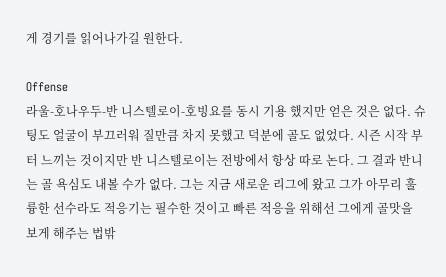게 경기를 읽어나가길 원한다.

Offense
라울-호나우두-반 니스텔로이-호빙요를 동시 기용 했지만 얻은 것은 없다. 슈팅도 얼굴이 부끄러워 질만큼 차지 못했고 덕분에 골도 없었다. 시즌 시작 부터 느끼는 것이지만 반 니스텔로이는 전방에서 항상 따로 논다. 그 결과 반니는 골 욕심도 내볼 수가 없다. 그는 지금 새로운 리그에 왔고 그가 아무리 훌륭한 선수라도 적응기는 필수한 것이고 빠른 적응을 위해선 그에게 골맛을 보게 해주는 법밖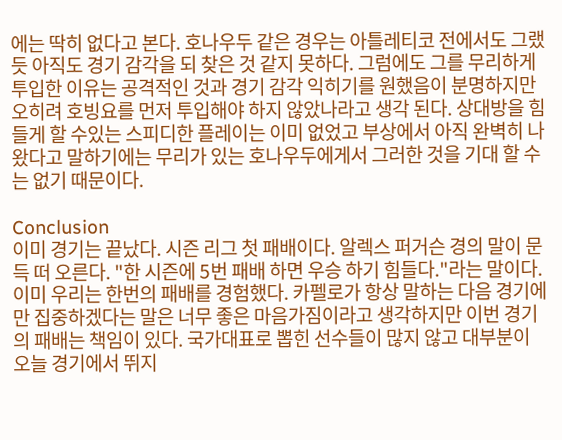에는 딱히 없다고 본다. 호나우두 같은 경우는 아틀레티코 전에서도 그랬듯 아직도 경기 감각을 되 찾은 것 같지 못하다. 그럼에도 그를 무리하게 투입한 이유는 공격적인 것과 경기 감각 익히기를 원했음이 분명하지만 오히려 호빙요를 먼저 투입해야 하지 않았나라고 생각 된다. 상대방을 힘들게 할 수있는 스피디한 플레이는 이미 없었고 부상에서 아직 완벽히 나왔다고 말하기에는 무리가 있는 호나우두에게서 그러한 것을 기대 할 수는 없기 때문이다.

Conclusion
이미 경기는 끝났다. 시즌 리그 첫 패배이다. 알렉스 퍼거슨 경의 말이 문득 떠 오른다. "한 시즌에 5번 패배 하면 우승 하기 힘들다."라는 말이다. 이미 우리는 한번의 패배를 경험했다. 카펠로가 항상 말하는 다음 경기에만 집중하겠다는 말은 너무 좋은 마음가짐이라고 생각하지만 이번 경기의 패배는 책임이 있다. 국가대표로 뽑힌 선수들이 많지 않고 대부분이 오늘 경기에서 뛰지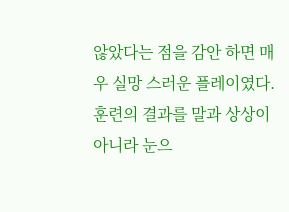않았다는 점을 감안 하면 매우 실망 스러운 플레이였다. 훈련의 결과를 말과 상상이 아니라 눈으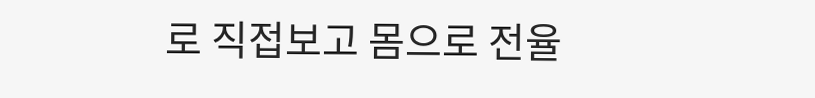로 직접보고 몸으로 전율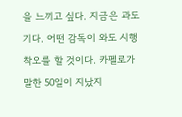을 느끼고 싶다. 지금은 과도기다. 어떤 감독이 와도 시행착오를 할 것이다. 카펠로가 말한 50일이 지났지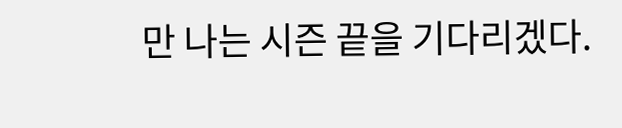만 나는 시즌 끝을 기다리겠다.